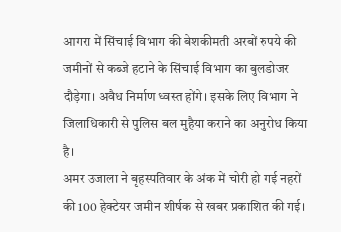आगरा में सिंचाई विभाग की बेशकीमती अरबों रुपये की जमीनों से कब्जे हटाने के सिंचाई विभाग का बुलडोजर दौड़ेगा। अवैध निर्माण ध्वस्त होंगे। इसके लिए विभाग ने जिलाधिकारी से पुलिस बल मुहैया कराने का अनुरोध किया है।
अमर उजाला ने बृहस्पतिवार के अंक में चोरी हो गई नहरों की 100 हेक्टेयर जमीन शीर्षक से खबर प्रकाशित की गई।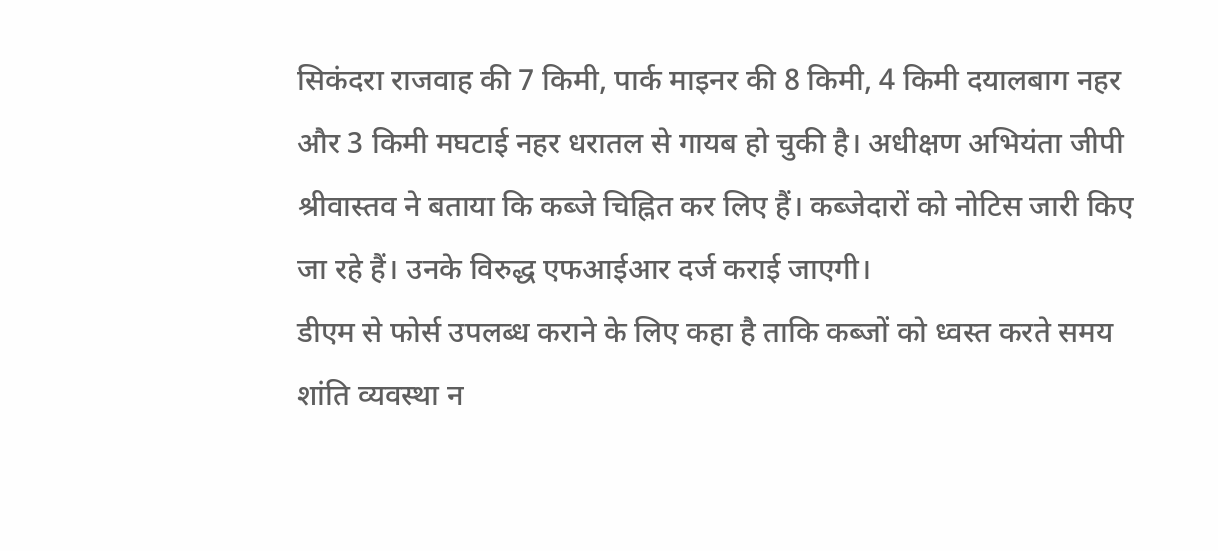सिकंदरा राजवाह की 7 किमी, पार्क माइनर की 8 किमी, 4 किमी दयालबाग नहर और 3 किमी मघटाई नहर धरातल से गायब हो चुकी है। अधीक्षण अभियंता जीपी श्रीवास्तव ने बताया कि कब्जे चिह्नित कर लिए हैं। कब्जेदारों को नोटिस जारी किए जा रहे हैं। उनके विरुद्ध एफआईआर दर्ज कराई जाएगी।
डीएम से फोर्स उपलब्ध कराने के लिए कहा है ताकि कब्जों को ध्वस्त करते समय शांति व्यवस्था न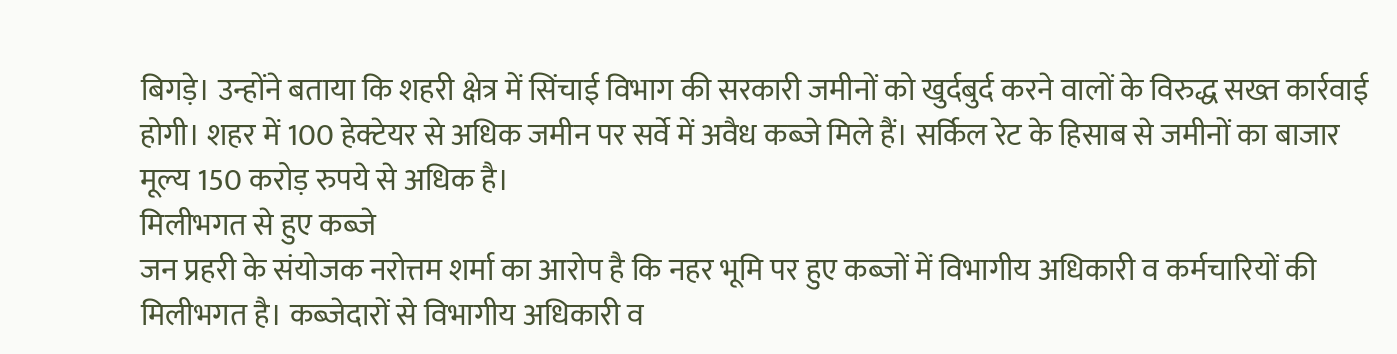बिगड़े। उन्होंने बताया कि शहरी क्षेत्र में सिंचाई विभाग की सरकारी जमीनों को खुर्दबुर्द करने वालों के विरुद्ध सख्त कार्रवाई होगी। शहर में 100 हेक्टेयर से अधिक जमीन पर सर्वे में अवैध कब्जे मिले हैं। सर्किल रेट के हिसाब से जमीनों का बाजार मूल्य 150 करोड़ रुपये से अधिक है।
मिलीभगत से हुए कब्जे
जन प्रहरी के संयोजक नरोत्तम शर्मा का आरोप है कि नहर भूमि पर हुए कब्जों में विभागीय अधिकारी व कर्मचारियों की मिलीभगत है। कब्जेदारों से विभागीय अधिकारी व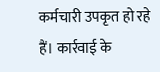कर्मचारी उपकृत हो रहे हैं। कार्रवाई के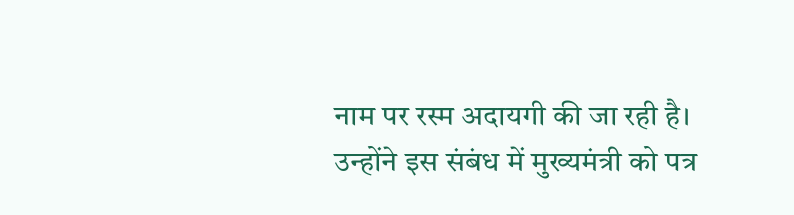नाम पर रस्म अदायगी की जा रही है। उन्होंने इस संबंध में मुख्यमंत्री को पत्र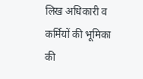लिख अधिकारी व कर्मियों की भूमिका की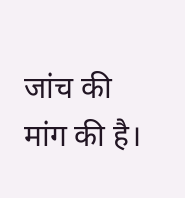जांच की मांग की है।